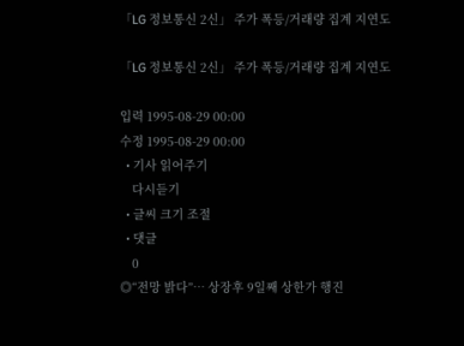「LG 정보통신 2신」 주가 폭등/거래량 집계 지연도

「LG 정보통신 2신」 주가 폭등/거래량 집계 지연도

입력 1995-08-29 00:00
수정 1995-08-29 00:00
  • 기사 읽어주기
    다시듣기
  • 글씨 크기 조절
  • 댓글
    0
◎“전망 밝다”… 상장후 9일째 상한가 행진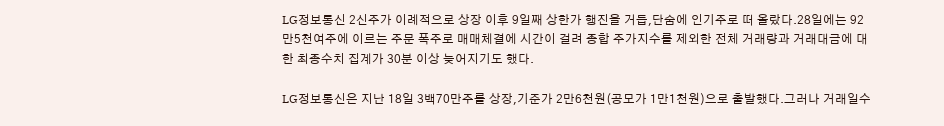LG정보통신 2신주가 이례적으로 상장 이후 9일째 상한가 행진을 거듭,단숨에 인기주로 떠 올랐다.28일에는 92만5천여주에 이르는 주문 폭주로 매매체결에 시간이 걸려 종합 주가지수를 제외한 전체 거래량과 거래대금에 대한 최종수치 집계가 30분 이상 늦어지기도 했다.

LG정보통신은 지난 18일 3백70만주를 상장,기준가 2만6천원(공모가 1만1천원)으로 출발했다.그러나 거래일수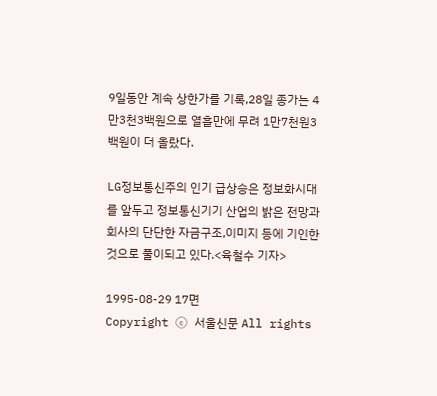9일동안 계속 상한가를 기록,28일 종가는 4만3천3백원으로 열흘만에 무려 1만7천원3백원이 더 올랐다.

LG정보통신주의 인기 급상승은 정보화시대를 앞두고 정보통신기기 산업의 밝은 전망과 회사의 단단한 자금구조,이미지 등에 기인한 것으로 풀이되고 있다.<육철수 기자>

1995-08-29 17면
Copyright ⓒ 서울신문 All rights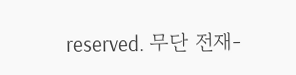reserved. 무단 전재-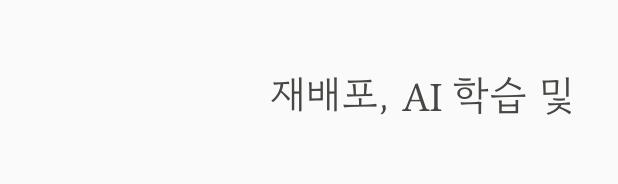재배포, AI 학습 및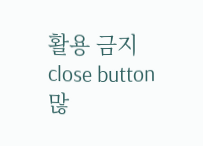활용 금지
close button
많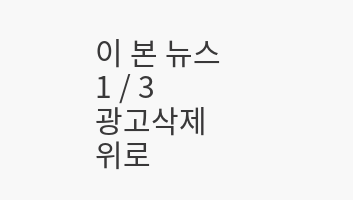이 본 뉴스
1 / 3
광고삭제
위로